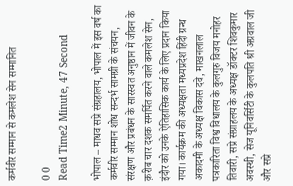कर्मवीर सम्मान से कमलेश सेन सम्मानित

0 0
Read Time2 Minute, 47 Second

भोपाल – माधव सप्रे संग्रहालय, भोपाल में इस वर्ष का कर्मवीर सम्मान शोध सन्दर्भ सामग्री के संचयन, संरक्षण और प्रबंधन के सारस्वत अनुष्ठान में जीवन के क़रीब चार दशक समर्पित करने वाले कमलेश सेन, इंदौर को उनके ऐतिहासिक कार्य के लिए प्रदान किया गया। कार्यक्रम की अध्यक्षता मध्यप्रदेश हिंदी ग्रन्थ अकादमी के अध्यक्ष विकास दवे, माखनलाल पत्रकारिता विश्व विधालय के कुलगुरु विजय मनोहर तिवारी, सप्रे संग्राहलय के अध्यक्ष डॉक्टर शिवकुमार अवस्थी, सेज यूनिवर्सिटी के कुलपति श्री अग्रवाल जी और सप्रे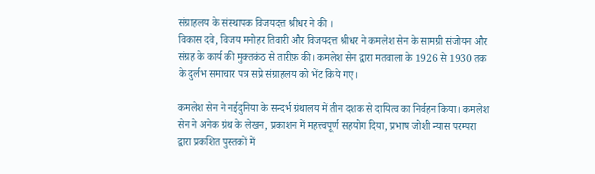संग्राहलय के संस्थापक विजयदत्त श्रीधर ने की ।
विकास दवे, विजय मनोहर तिवारी और विजयदत्त श्रीधर ने कमलेश सेन के सामग्री संजोयन और संग्रह के कार्य की मुक्तकंठ से तारीफ़ की। कमलेश सेन द्वारा मतवाला के 1926 से 1930 तक के दुर्लभ समाचार पत्र सप्रे संग्राहलय को भेंट किये गए।

कमलेश सेन ने नईदुनिया के सन्दर्भ ग्रंथालय में तीन दशक से दायित्व का निर्वहन किया। कमलेश सेन ने अनेक ग्रंथ के लेखन, प्रकाशन में महत्त्वपूर्ण सहयोग दिया, प्रभाष जोशी न्यास परम्परा द्वारा प्रकशित पुस्तकों में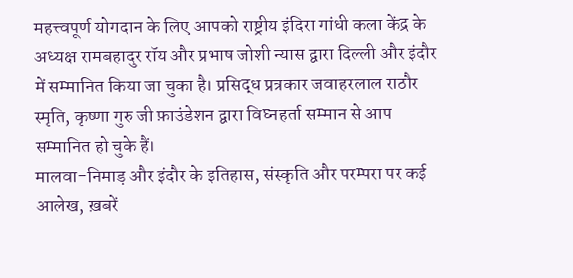महत्त्वपूर्ण योगदान के लिए आपको राष्ट्रीय इंदिरा गांधी कला केंद्र के अध्यक्ष रामबहादुर रॉय और प्रभाष जोशी न्यास द्वारा दिल्ली और इंदौर में सम्मानित किया जा चुका है। प्रसिद्ध प्रत्रकार जवाहरलाल राठौर स्मृति, कृष्णा गुरु जी फ़ाउंडेशन द्वारा विघ्नहर्ता सम्मान से आप सम्मानित हो चुके हैं।
मालवा-निमाड़ और इंदौर के इतिहास, संस्कृति और परम्परा पर कई आलेख, ख़बरें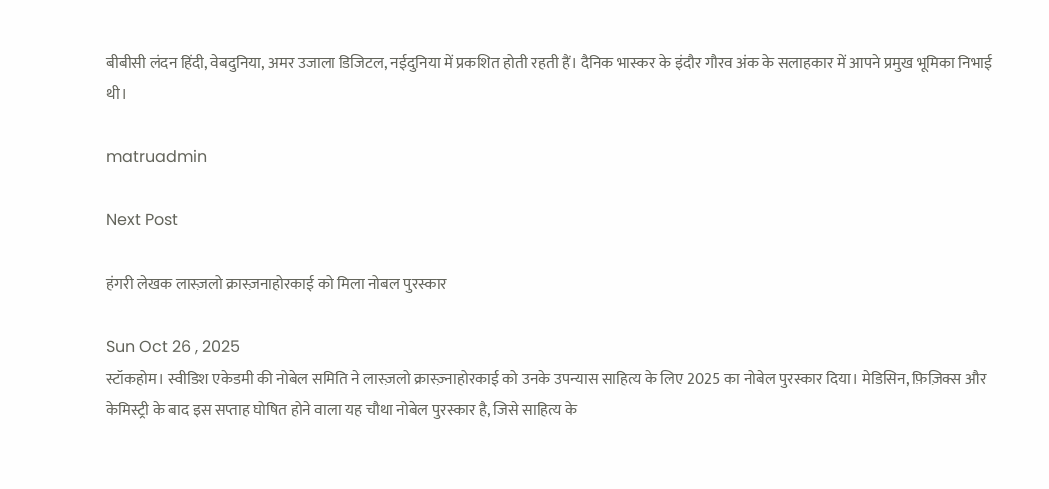बीबीसी लंदन हिंदी, वेबदुनिया, अमर उजाला डिजिटल, नईदुनिया में प्रकशित होती रहती हैं। दैनिक भास्कर के इंदौर गौरव अंक के सलाहकार में आपने प्रमुख भूमिका निभाई थी।

matruadmin

Next Post

हंगरी लेखक लास्ज़लो क्रास्ज़नाहोरकाई को मिला नोबल पुरस्कार

Sun Oct 26 , 2025
स्टॉकहोम। स्वीडिश एकेडमी की नोबेल समिति ने लास्ज़लो क्रास्ज़्नाहोरकाई को उनके उपन्यास साहित्य के लिए 2025 का नोबेल पुरस्कार दिया। मेडिसिन, फ़िज़िक्स और केमिस्ट्री के बाद इस सप्ताह घोषित होने वाला यह चौथा नोबेल पुरस्कार है, जिसे साहित्य के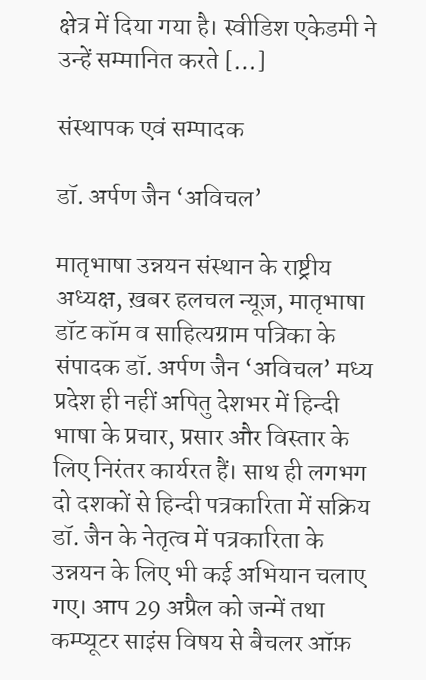क्षेत्र में दिया गया है। स्वीडिश एकेडमी ने उन्हें सम्मानित करते […]

संस्थापक एवं सम्पादक

डॉ. अर्पण जैन ‘अविचल’

मातृभाषा उन्नयन संस्थान के राष्ट्रीय अध्यक्ष, ख़बर हलचल न्यूज़, मातृभाषा डॉट कॉम व साहित्यग्राम पत्रिका के संपादक डॉ. अर्पण जैन ‘अविचल’ मध्य प्रदेश ही नहीं अपितु देशभर में हिन्दी भाषा के प्रचार, प्रसार और विस्तार के लिए निरंतर कार्यरत हैं। साथ ही लगभग दो दशकों से हिन्दी पत्रकारिता में सक्रिय डॉ. जैन के नेतृत्व में पत्रकारिता के उन्नयन के लिए भी कई अभियान चलाए गए। आप 29 अप्रैल को जन्में तथा कम्प्यूटर साइंस विषय से बैचलर ऑफ़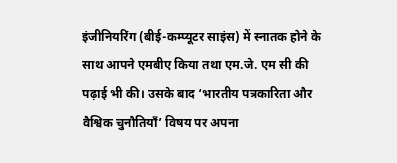इंजीनियरिंग (बीई-कम्प्यूटर साइंस) में स्नातक होने के साथ आपने एमबीए किया तथा एम.जे. एम सी की पढ़ाई भी की। उसके बाद ‘भारतीय पत्रकारिता और वैश्विक चुनौतियाँ’ विषय पर अपना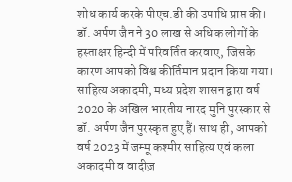शोध कार्य करके पीएच.डी की उपाधि प्राप्त की। डॉ. अर्पण जैन ने 30 लाख से अधिक लोगों के हस्ताक्षर हिन्दी में परिवर्तित करवाए, जिसके कारण आपको विश्व कीर्तिमान प्रदान किया गया। साहित्य अकादमी, मध्य प्रदेश शासन द्वारा वर्ष 2020 के अखिल भारतीय नारद मुनि पुरस्कार से डॉ. अर्पण जैन पुरस्कृत हुए हैं। साथ ही, आपको वर्ष 2023 में जम्मू कश्मीर साहित्य एवं कला अकादमी व वादीज़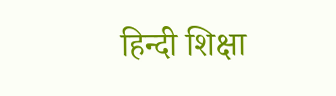हिन्दी शिक्षा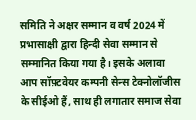समिति ने अक्षर सम्मान व वर्ष 2024 में प्रभासाक्षी द्वारा हिन्दी सेवा सम्मान से सम्मानित किया गया है। इसके अलावा आप सॉफ़्टवेयर कम्पनी सेन्स टेक्नोलॉजीस के सीईओ हैं, साथ ही लगातार समाज सेवा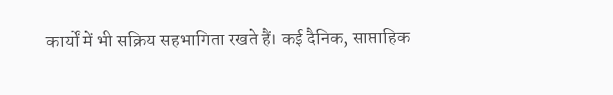कार्यों में भी सक्रिय सहभागिता रखते हैं। कई दैनिक, साप्ताहिक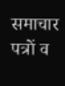समाचार पत्रों व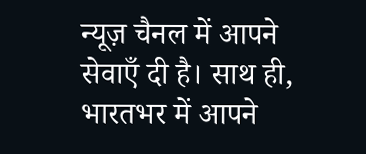न्यूज़ चैनल में आपने सेवाएँ दी है। साथ ही, भारतभर में आपने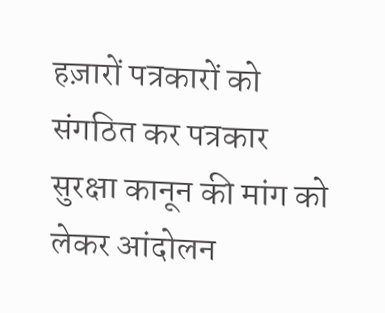हज़ारों पत्रकारों को संगठित कर पत्रकार सुरक्षा कानून की मांग को लेकर आंदोलन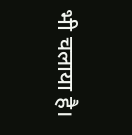भी चलाया है।